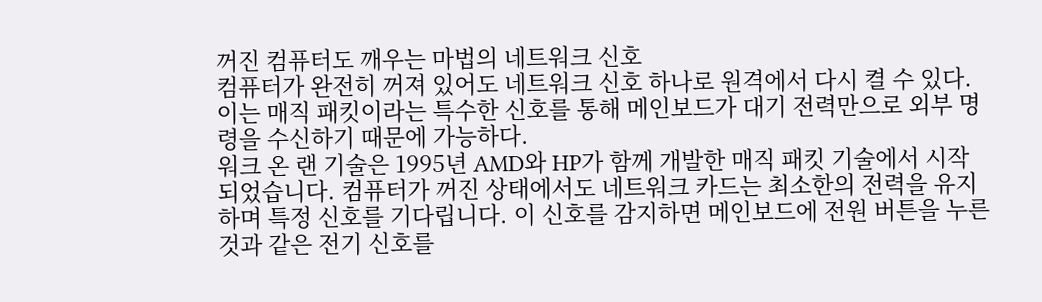꺼진 컴퓨터도 깨우는 마법의 네트워크 신호
컴퓨터가 완전히 꺼져 있어도 네트워크 신호 하나로 원격에서 다시 켤 수 있다. 이는 매직 패킷이라는 특수한 신호를 통해 메인보드가 대기 전력만으로 외부 명령을 수신하기 때문에 가능하다.
워크 온 랜 기술은 1995년 AMD와 HP가 함께 개발한 매직 패킷 기술에서 시작되었습니다. 컴퓨터가 꺼진 상태에서도 네트워크 카드는 최소한의 전력을 유지하며 특정 신호를 기다립니다. 이 신호를 감지하면 메인보드에 전원 버튼을 누른 것과 같은 전기 신호를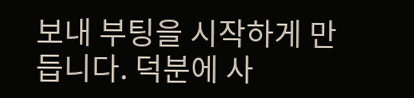보내 부팅을 시작하게 만듭니다. 덕분에 사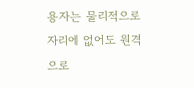용자는 물리적으로 자리에 없어도 원격으로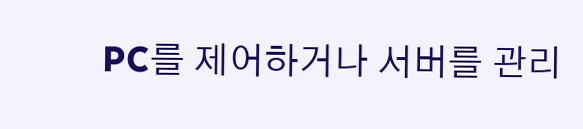PC를 제어하거나 서버를 관리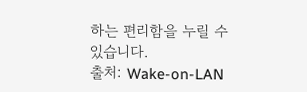하는 편리함을 누릴 수 있습니다.
출처: Wake-on-LAN